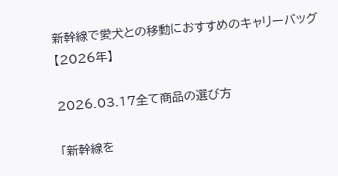新幹線で愛犬との移動におすすめのキャリーバッグ【2026年】

2026.03.17全て商品の選び方

「新幹線を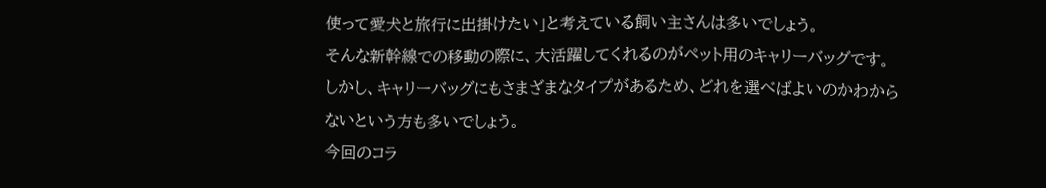使って愛犬と旅行に出掛けたい」と考えている飼い主さんは多いでしょう。
そんな新幹線での移動の際に、大活躍してくれるのがペット用のキャリーバッグです。
しかし、キャリーバッグにもさまざまなタイプがあるため、どれを選べばよいのかわからないという方も多いでしょう。
今回のコラ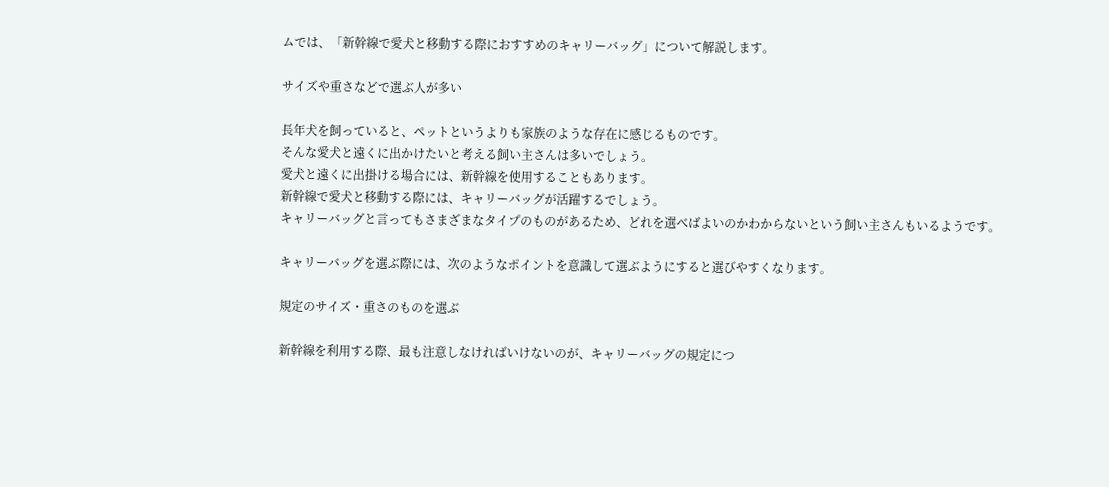ムでは、「新幹線で愛犬と移動する際におすすめのキャリーバッグ」について解説します。

サイズや重さなどで選ぶ人が多い

長年犬を飼っていると、ペットというよりも家族のような存在に感じるものです。
そんな愛犬と遠くに出かけたいと考える飼い主さんは多いでしょう。
愛犬と遠くに出掛ける場合には、新幹線を使用することもあります。
新幹線で愛犬と移動する際には、キャリーバッグが活躍するでしょう。
キャリーバッグと言ってもさまざまなタイプのものがあるため、どれを選べばよいのかわからないという飼い主さんもいるようです。

キャリーバッグを選ぶ際には、次のようなポイントを意識して選ぶようにすると選びやすくなります。

規定のサイズ・重さのものを選ぶ

新幹線を利用する際、最も注意しなければいけないのが、キャリーバッグの規定につ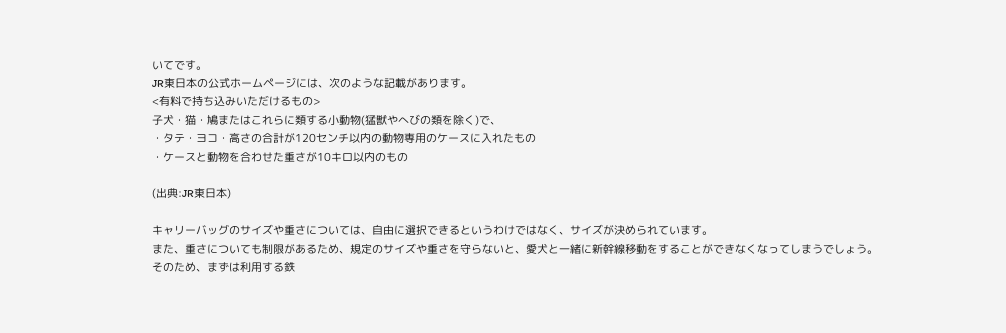いてです。
JR東日本の公式ホームページには、次のような記載があります。
<有料で持ち込みいただけるもの>
子犬・猫・鳩またはこれらに類する小動物(猛獣やへびの類を除く)で、
・タテ・ヨコ・高さの合計が120センチ以内の動物専用のケースに入れたもの
・ケースと動物を合わせた重さが10キロ以内のもの

(出典:JR東日本)

キャリーバッグのサイズや重さについては、自由に選択できるというわけではなく、サイズが決められています。
また、重さについても制限があるため、規定のサイズや重さを守らないと、愛犬と一緒に新幹線移動をすることができなくなってしまうでしょう。
そのため、まずは利用する鉄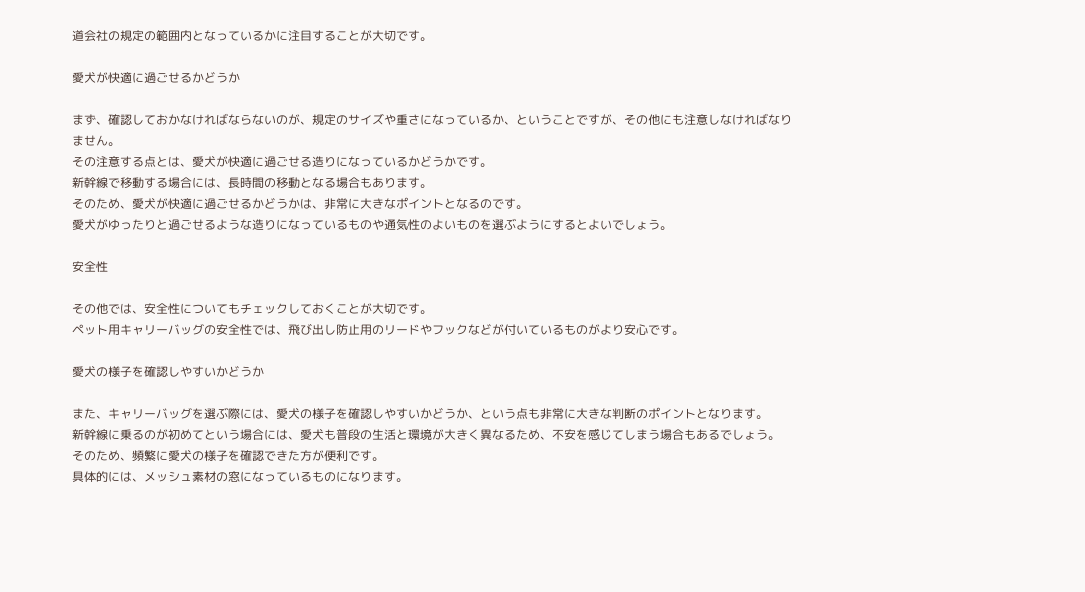道会社の規定の範囲内となっているかに注目することが大切です。

愛犬が快適に過ごせるかどうか

まず、確認しておかなければならないのが、規定のサイズや重さになっているか、ということですが、その他にも注意しなければなりません。
その注意する点とは、愛犬が快適に過ごせる造りになっているかどうかです。
新幹線で移動する場合には、長時間の移動となる場合もあります。
そのため、愛犬が快適に過ごせるかどうかは、非常に大きなポイントとなるのです。
愛犬がゆったりと過ごせるような造りになっているものや通気性のよいものを選ぶようにするとよいでしょう。

安全性

その他では、安全性についてもチェックしておくことが大切です。
ペット用キャリーバッグの安全性では、飛び出し防止用のリードやフックなどが付いているものがより安心です。

愛犬の様子を確認しやすいかどうか

また、キャリーバッグを選ぶ際には、愛犬の様子を確認しやすいかどうか、という点も非常に大きな判断のポイントとなります。
新幹線に乗るのが初めてという場合には、愛犬も普段の生活と環境が大きく異なるため、不安を感じてしまう場合もあるでしょう。
そのため、頻繁に愛犬の様子を確認できた方が便利です。
具体的には、メッシュ素材の窓になっているものになります。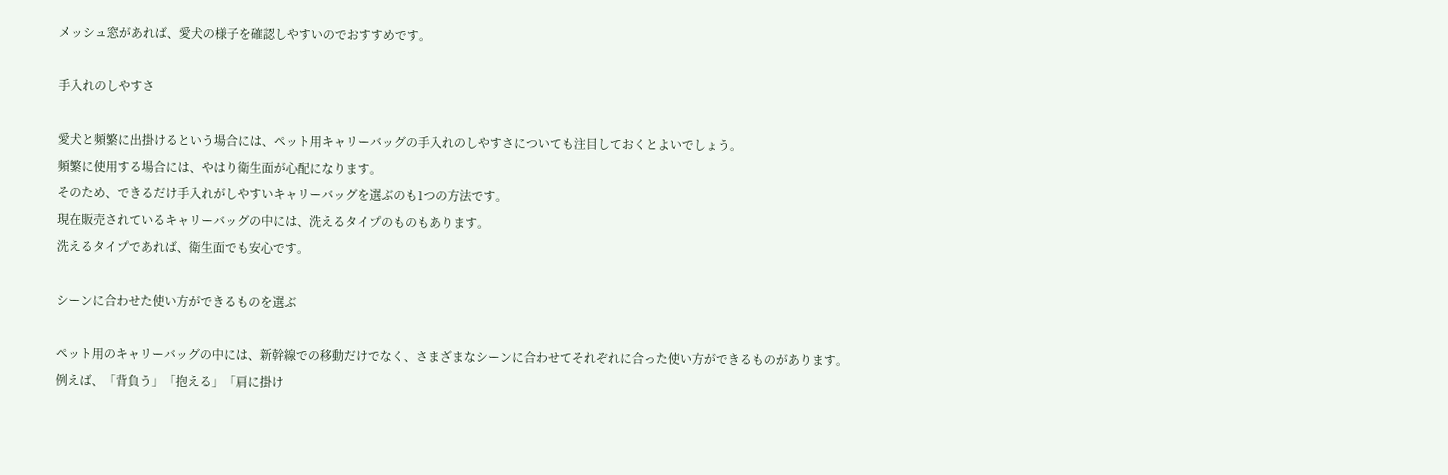メッシュ窓があれば、愛犬の様子を確認しやすいのでおすすめです。

手入れのしやすさ

愛犬と頻繁に出掛けるという場合には、ペット用キャリーバッグの手入れのしやすさについても注目しておくとよいでしょう。
頻繁に使用する場合には、やはり衛生面が心配になります。
そのため、できるだけ手入れがしやすいキャリーバッグを選ぶのも1つの方法です。
現在販売されているキャリーバッグの中には、洗えるタイプのものもあります。
洗えるタイプであれば、衛生面でも安心です。

シーンに合わせた使い方ができるものを選ぶ

ペット用のキャリーバッグの中には、新幹線での移動だけでなく、さまざまなシーンに合わせてそれぞれに合った使い方ができるものがあります。
例えば、「背負う」「抱える」「肩に掛け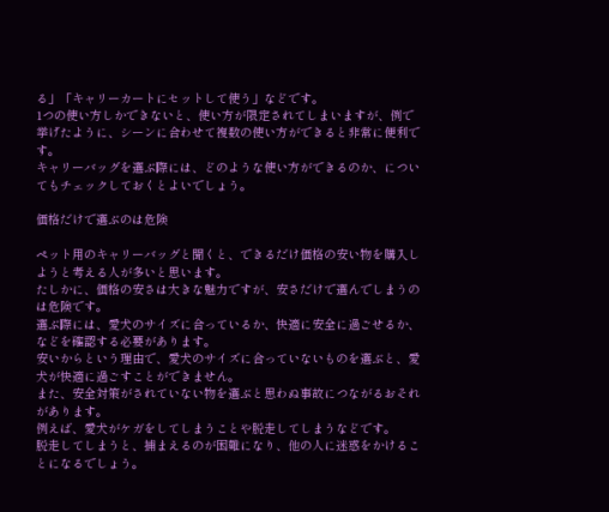る」「キャリーカートにセットして使う」などです。
1つの使い方しかできないと、使い方が限定されてしまいますが、例で挙げたように、シーンに合わせて複数の使い方ができると非常に便利です。
キャリーバッグを選ぶ際には、どのような使い方ができるのか、についてもチェックしておくとよいでしょう。

価格だけで選ぶのは危険

ペット用のキャリーバッグと聞くと、できるだけ価格の安い物を購入しようと考える人が多いと思います。
たしかに、価格の安さは大きな魅力ですが、安さだけで選んでしまうのは危険です。
選ぶ際には、愛犬のサイズに合っているか、快適に安全に過ごせるか、などを確認する必要があります。
安いからという理由で、愛犬のサイズに合っていないものを選ぶと、愛犬が快適に過ごすことができません。
また、安全対策がされていない物を選ぶと思わぬ事故につながるおそれがあります。
例えば、愛犬がケガをしてしまうことや脱走してしまうなどです。
脱走してしまうと、捕まえるのが困難になり、他の人に迷惑をかけることになるでしょう。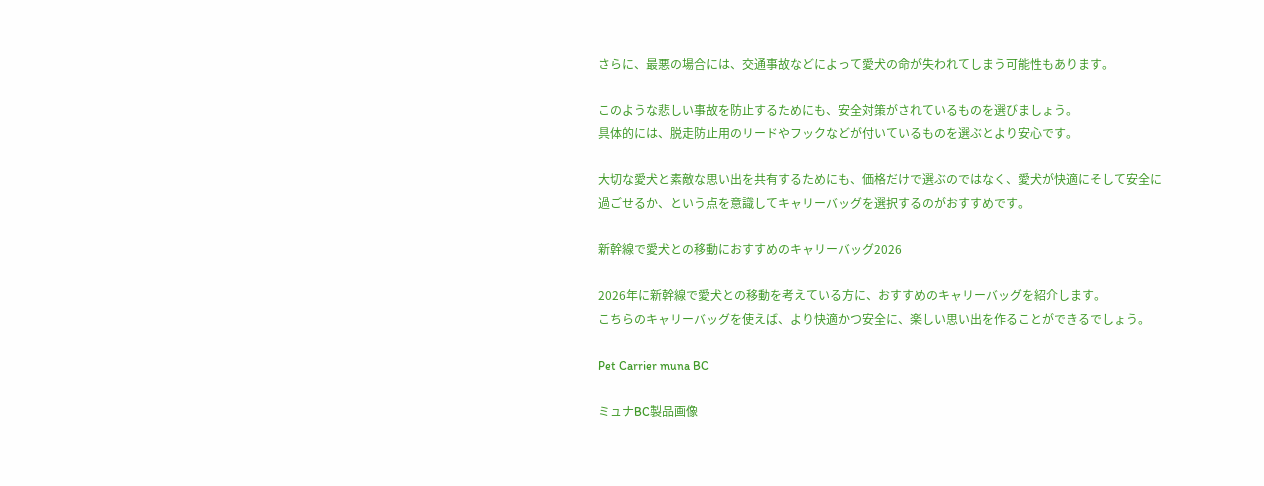さらに、最悪の場合には、交通事故などによって愛犬の命が失われてしまう可能性もあります。

このような悲しい事故を防止するためにも、安全対策がされているものを選びましょう。
具体的には、脱走防止用のリードやフックなどが付いているものを選ぶとより安心です。

大切な愛犬と素敵な思い出を共有するためにも、価格だけで選ぶのではなく、愛犬が快適にそして安全に過ごせるか、という点を意識してキャリーバッグを選択するのがおすすめです。

新幹線で愛犬との移動におすすめのキャリーバッグ2026

2026年に新幹線で愛犬との移動を考えている方に、おすすめのキャリーバッグを紹介します。
こちらのキャリーバッグを使えば、より快適かつ安全に、楽しい思い出を作ることができるでしょう。

Pet Carrier muna BC

ミュナBC製品画像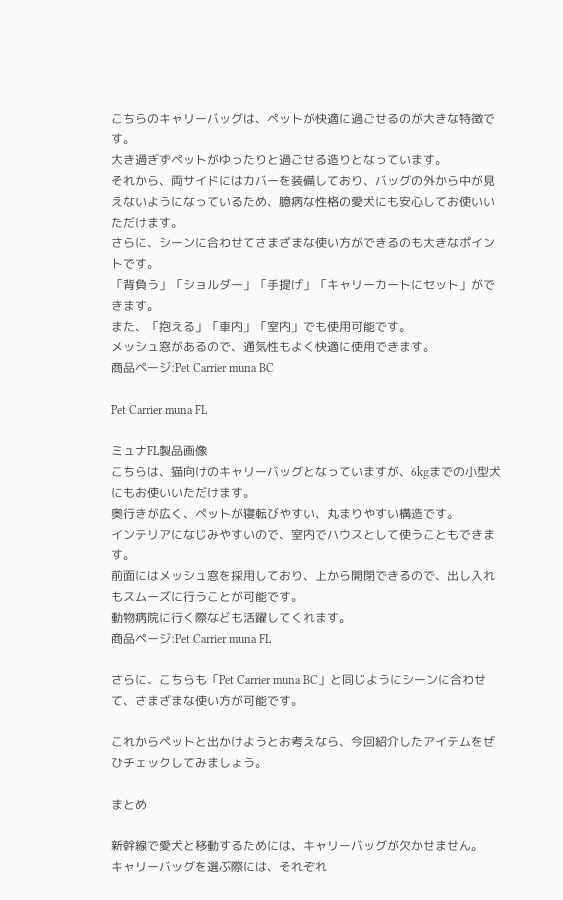こちらのキャリーバッグは、ペットが快適に過ごせるのが大きな特徴です。
大き過ぎずペットがゆったりと過ごせる造りとなっています。
それから、両サイドにはカバーを装備しており、バッグの外から中が見えないようになっているため、臆病な性格の愛犬にも安心してお使いいただけます。
さらに、シーンに合わせてさまざまな使い方ができるのも大きなポイントです。
「背負う」「ショルダー」「手提げ」「キャリーカートにセット」ができます。
また、「抱える」「車内」「室内」でも使用可能です。
メッシュ窓があるので、通気性もよく快適に使用できます。
商品ページ:Pet Carrier muna BC

Pet Carrier muna FL

ミュナFL製品画像
こちらは、猫向けのキャリーバッグとなっていますが、6kgまでの小型犬にもお使いいただけます。
奥行きが広く、ペットが寝転びやすい、丸まりやすい構造です。
インテリアになじみやすいので、室内でハウスとして使うこともできます。
前面にはメッシュ窓を採用しており、上から開閉できるので、出し入れもスムーズに行うことが可能です。
動物病院に行く際なども活躍してくれます。
商品ページ:Pet Carrier muna FL

さらに、こちらも「Pet Carrier muna BC」と同じようにシーンに合わせて、さまざまな使い方が可能です。

これからペットと出かけようとお考えなら、今回紹介したアイテムをぜひチェックしてみましょう。

まとめ

新幹線で愛犬と移動するためには、キャリーバッグが欠かせません。
キャリーバッグを選ぶ際には、それぞれ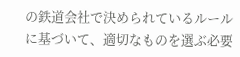の鉄道会社で決められているルールに基づいて、適切なものを選ぶ必要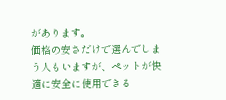があります。
価格の安さだけで選んでしまう人もいますが、ペットが快適に安全に使用できる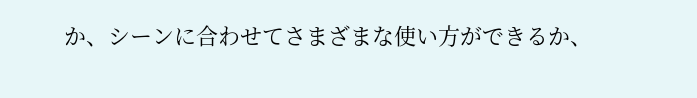か、シーンに合わせてさまざまな使い方ができるか、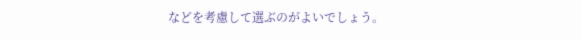などを考慮して選ぶのがよいでしょう。